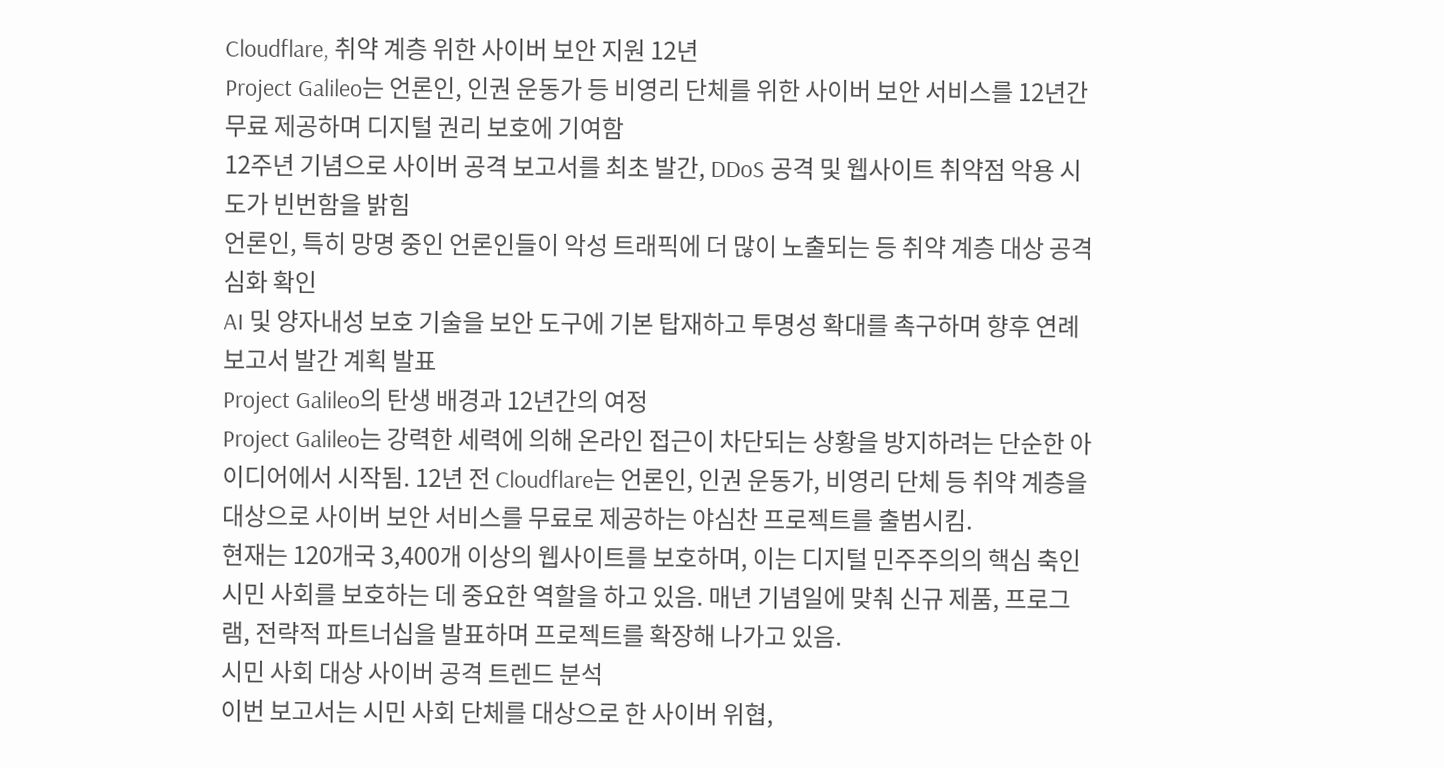Cloudflare, 취약 계층 위한 사이버 보안 지원 12년
Project Galileo는 언론인, 인권 운동가 등 비영리 단체를 위한 사이버 보안 서비스를 12년간 무료 제공하며 디지털 권리 보호에 기여함
12주년 기념으로 사이버 공격 보고서를 최초 발간, DDoS 공격 및 웹사이트 취약점 악용 시도가 빈번함을 밝힘
언론인, 특히 망명 중인 언론인들이 악성 트래픽에 더 많이 노출되는 등 취약 계층 대상 공격 심화 확인
AI 및 양자내성 보호 기술을 보안 도구에 기본 탑재하고 투명성 확대를 촉구하며 향후 연례 보고서 발간 계획 발표
Project Galileo의 탄생 배경과 12년간의 여정
Project Galileo는 강력한 세력에 의해 온라인 접근이 차단되는 상황을 방지하려는 단순한 아이디어에서 시작됨. 12년 전 Cloudflare는 언론인, 인권 운동가, 비영리 단체 등 취약 계층을 대상으로 사이버 보안 서비스를 무료로 제공하는 야심찬 프로젝트를 출범시킴.
현재는 120개국 3,400개 이상의 웹사이트를 보호하며, 이는 디지털 민주주의의 핵심 축인 시민 사회를 보호하는 데 중요한 역할을 하고 있음. 매년 기념일에 맞춰 신규 제품, 프로그램, 전략적 파트너십을 발표하며 프로젝트를 확장해 나가고 있음.
시민 사회 대상 사이버 공격 트렌드 분석
이번 보고서는 시민 사회 단체를 대상으로 한 사이버 위협,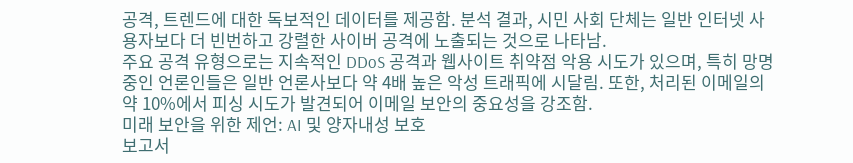공격, 트렌드에 대한 독보적인 데이터를 제공함. 분석 결과, 시민 사회 단체는 일반 인터넷 사용자보다 더 빈번하고 강렬한 사이버 공격에 노출되는 것으로 나타남.
주요 공격 유형으로는 지속적인 DDoS 공격과 웹사이트 취약점 악용 시도가 있으며, 특히 망명 중인 언론인들은 일반 언론사보다 약 4배 높은 악성 트래픽에 시달림. 또한, 처리된 이메일의 약 10%에서 피싱 시도가 발견되어 이메일 보안의 중요성을 강조함.
미래 보안을 위한 제언: AI 및 양자내성 보호
보고서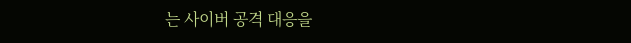는 사이버 공격 대응을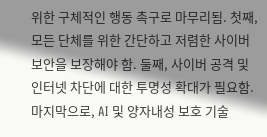위한 구체적인 행동 촉구로 마무리됨. 첫째, 모든 단체를 위한 간단하고 저렴한 사이버 보안을 보장해야 함. 둘째, 사이버 공격 및 인터넷 차단에 대한 투명성 확대가 필요함. 마지막으로, AI 및 양자내성 보호 기술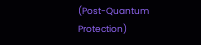(Post-Quantum Protection)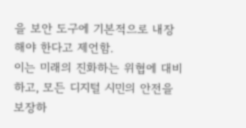을 보안 도구에 기본적으로 내장해야 한다고 제언함.
이는 미래의 진화하는 위협에 대비하고, 모든 디지털 시민의 안전을 보장하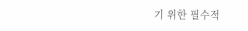기 위한 필수적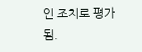인 조치로 평가됨.